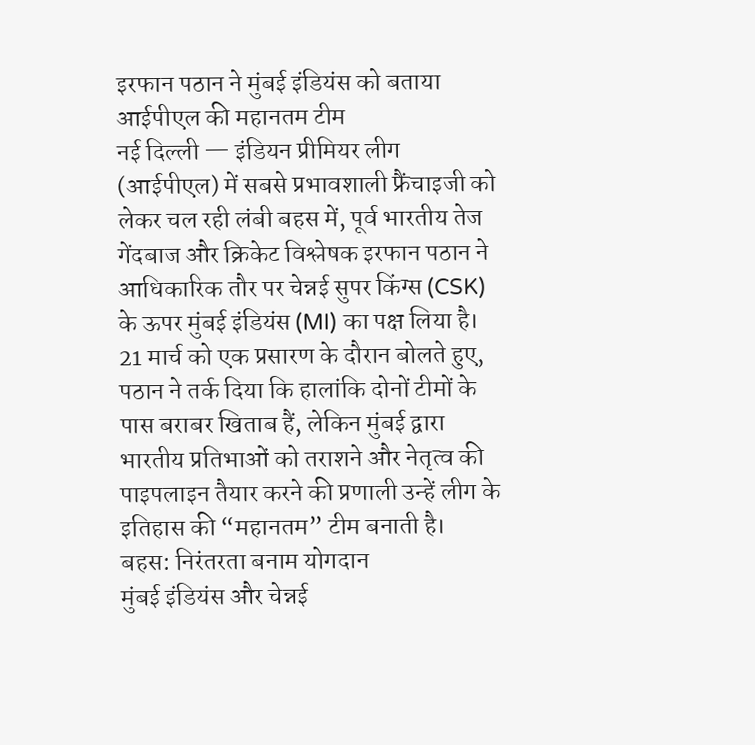इरफान पठान ने मुंबई इंडियंस को बताया आईपीएल की महानतम टीम
नई दिल्ली — इंडियन प्रीमियर लीग (आईपीएल) में सबसे प्रभावशाली फ्रैंचाइजी को लेकर चल रही लंबी बहस में, पूर्व भारतीय तेज गेंदबाज और क्रिकेट विश्लेषक इरफान पठान ने आधिकारिक तौर पर चेन्नई सुपर किंग्स (CSK) के ऊपर मुंबई इंडियंस (MI) का पक्ष लिया है। 21 मार्च को एक प्रसारण के दौरान बोलते हुए, पठान ने तर्क दिया कि हालांकि दोनों टीमों के पास बराबर खिताब हैं, लेकिन मुंबई द्वारा भारतीय प्रतिभाओं को तराशने और नेतृत्व की पाइपलाइन तैयार करने की प्रणाली उन्हें लीग के इतिहास की “महानतम” टीम बनाती है।
बहस: निरंतरता बनाम योगदान
मुंबई इंडियंस और चेन्नई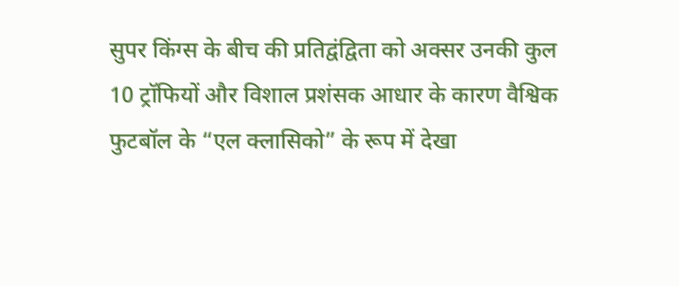सुपर किंग्स के बीच की प्रतिद्वंद्विता को अक्सर उनकी कुल 10 ट्रॉफियों और विशाल प्रशंसक आधार के कारण वैश्विक फुटबॉल के “एल क्लासिको” के रूप में देखा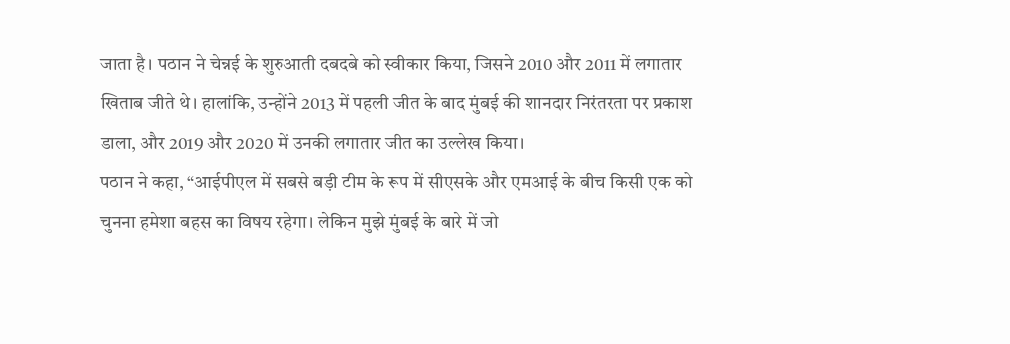जाता है। पठान ने चेन्नई के शुरुआती दबदबे को स्वीकार किया, जिसने 2010 और 2011 में लगातार खिताब जीते थे। हालांकि, उन्होंने 2013 में पहली जीत के बाद मुंबई की शानदार निरंतरता पर प्रकाश डाला, और 2019 और 2020 में उनकी लगातार जीत का उल्लेख किया।
पठान ने कहा, “आईपीएल में सबसे बड़ी टीम के रूप में सीएसके और एमआई के बीच किसी एक को चुनना हमेशा बहस का विषय रहेगा। लेकिन मुझे मुंबई के बारे में जो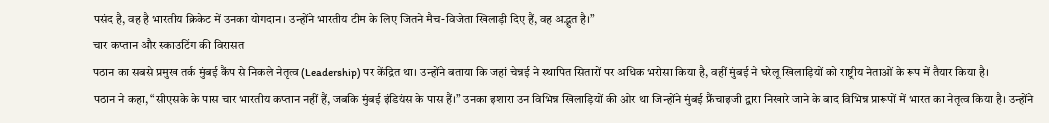पसंद है, वह है भारतीय क्रिकेट में उनका योगदान। उन्होंने भारतीय टीम के लिए जितने मैच-विजेता खिलाड़ी दिए हैं, वह अद्भुत है।”
चार कप्तान और स्काउटिंग की विरासत
पठान का सबसे प्रमुख तर्क मुंबई कैंप से निकले नेतृत्व (Leadership) पर केंद्रित था। उन्होंने बताया कि जहां चेन्नई ने स्थापित सितारों पर अधिक भरोसा किया है, वहीं मुंबई ने घरेलू खिलाड़ियों को राष्ट्रीय नेताओं के रूप में तैयार किया है।
पठान ने कहा, “सीएसके के पास चार भारतीय कप्तान नहीं हैं, जबकि मुंबई इंडियंस के पास हैं।” उनका इशारा उन विभिन्न खिलाड़ियों की ओर था जिन्होंने मुंबई फ्रैंचाइजी द्वारा निखारे जाने के बाद विभिन्न प्रारूपों में भारत का नेतृत्व किया है। उन्होंने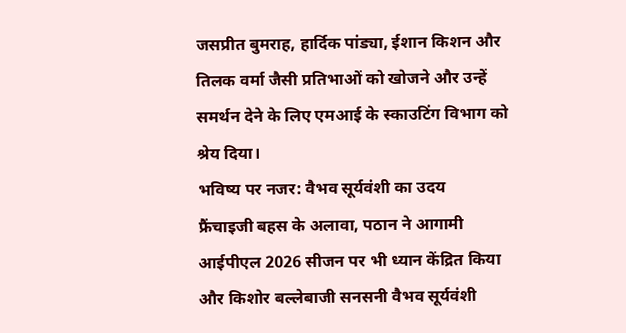जसप्रीत बुमराह, हार्दिक पांड्या, ईशान किशन और तिलक वर्मा जैसी प्रतिभाओं को खोजने और उन्हें समर्थन देने के लिए एमआई के स्काउटिंग विभाग को श्रेय दिया।
भविष्य पर नजर: वैभव सूर्यवंशी का उदय
फ्रैंचाइजी बहस के अलावा, पठान ने आगामी आईपीएल 2026 सीजन पर भी ध्यान केंद्रित किया और किशोर बल्लेबाजी सनसनी वैभव सूर्यवंशी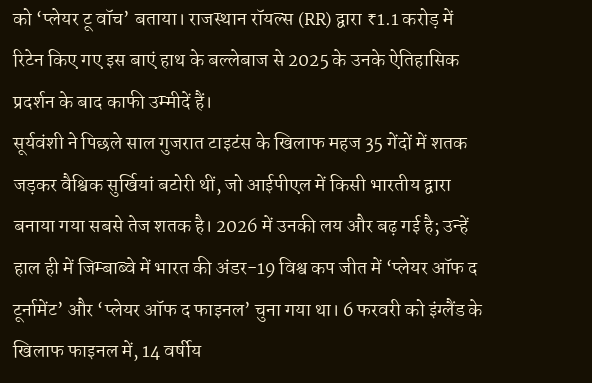को ‘प्लेयर टू वॉच’ बताया। राजस्थान रॉयल्स (RR) द्वारा ₹1.1 करोड़ में रिटेन किए गए इस बाएं हाथ के बल्लेबाज से 2025 के उनके ऐतिहासिक प्रदर्शन के बाद काफी उम्मीदें हैं।
सूर्यवंशी ने पिछले साल गुजरात टाइटंस के खिलाफ महज 35 गेंदों में शतक जड़कर वैश्विक सुर्खियां बटोरी थीं, जो आईपीएल में किसी भारतीय द्वारा बनाया गया सबसे तेज शतक है। 2026 में उनकी लय और बढ़ गई है; उन्हें हाल ही में जिम्बाब्वे में भारत की अंडर-19 विश्व कप जीत में ‘प्लेयर ऑफ द टूर्नामेंट’ और ‘प्लेयर ऑफ द फाइनल’ चुना गया था। 6 फरवरी को इंग्लैंड के खिलाफ फाइनल में, 14 वर्षीय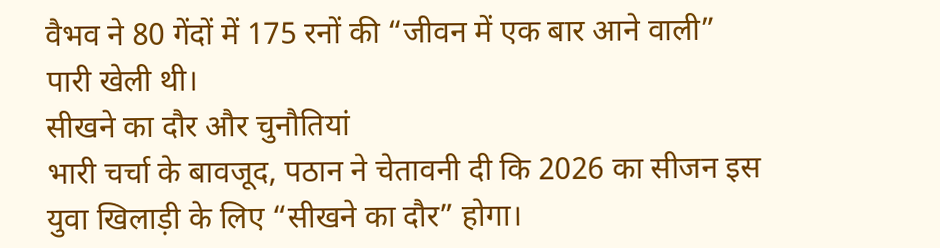वैभव ने 80 गेंदों में 175 रनों की “जीवन में एक बार आने वाली” पारी खेली थी।
सीखने का दौर और चुनौतियां
भारी चर्चा के बावजूद, पठान ने चेतावनी दी कि 2026 का सीजन इस युवा खिलाड़ी के लिए “सीखने का दौर” होगा।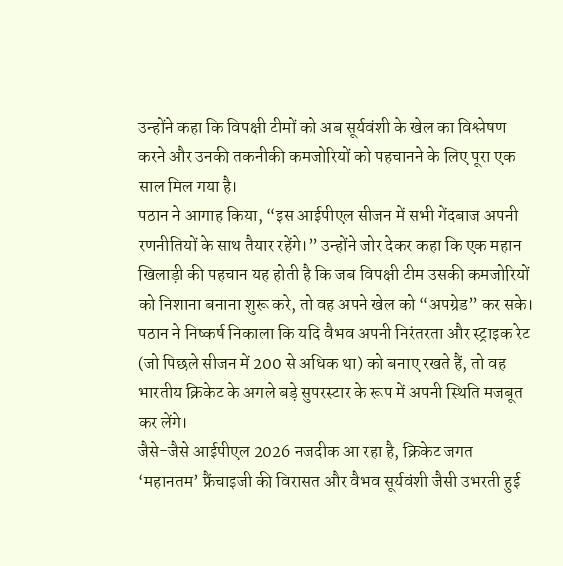उन्होंने कहा कि विपक्षी टीमों को अब सूर्यवंशी के खेल का विश्लेषण करने और उनकी तकनीकी कमजोरियों को पहचानने के लिए पूरा एक साल मिल गया है।
पठान ने आगाह किया, “इस आईपीएल सीजन में सभी गेंदबाज अपनी रणनीतियों के साथ तैयार रहेंगे।” उन्होंने जोर देकर कहा कि एक महान खिलाड़ी की पहचान यह होती है कि जब विपक्षी टीम उसकी कमजोरियों को निशाना बनाना शुरू करे, तो वह अपने खेल को “अपग्रेड” कर सके। पठान ने निष्कर्ष निकाला कि यदि वैभव अपनी निरंतरता और स्ट्राइक रेट (जो पिछले सीजन में 200 से अधिक था) को बनाए रखते हैं, तो वह भारतीय क्रिकेट के अगले बड़े सुपरस्टार के रूप में अपनी स्थिति मजबूत कर लेंगे।
जैसे-जैसे आईपीएल 2026 नजदीक आ रहा है, क्रिकेट जगत ‘महानतम’ फ्रैंचाइजी की विरासत और वैभव सूर्यवंशी जैसी उभरती हुई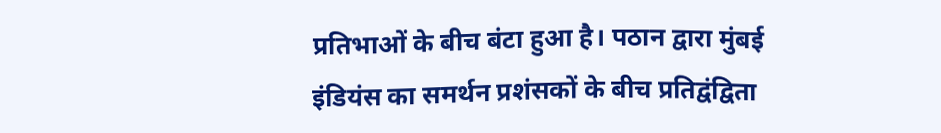प्रतिभाओं के बीच बंटा हुआ है। पठान द्वारा मुंबई इंडियंस का समर्थन प्रशंसकों के बीच प्रतिद्वंद्विता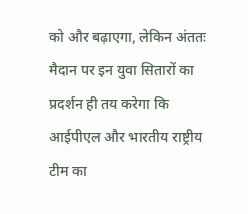को और बढ़ाएगा, लेकिन अंततः मैदान पर इन युवा सितारों का प्रदर्शन ही तय करेगा कि आईपीएल और भारतीय राष्ट्रीय टीम का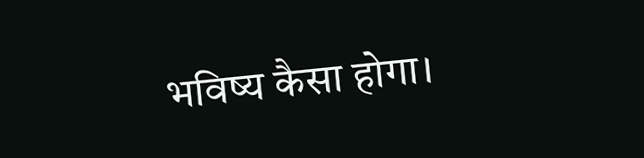भविष्य कैसा होगा।